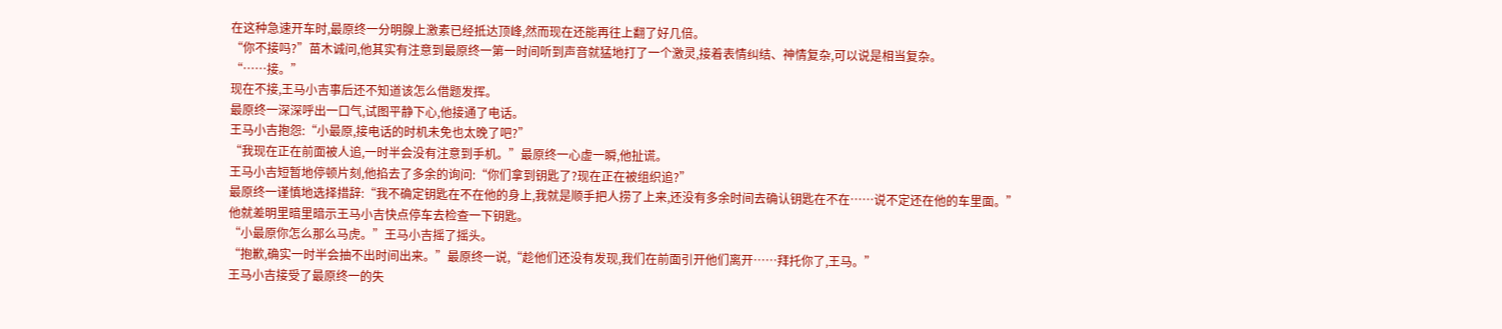在这种急速开车时,最原终一分明腺上激素已经抵达顶峰,然而现在还能再往上翻了好几倍。
“你不接吗?”苗木诚问,他其实有注意到最原终一第一时间听到声音就猛地打了一个激灵,接着表情纠结、神情复杂,可以说是相当复杂。
“……接。”
现在不接,王马小吉事后还不知道该怎么借题发挥。
最原终一深深呼出一口气,试图平静下心,他接通了电话。
王马小吉抱怨:“小最原,接电话的时机未免也太晚了吧?”
“我现在正在前面被人追,一时半会没有注意到手机。”最原终一心虚一瞬,他扯谎。
王马小吉短暂地停顿片刻,他掐去了多余的询问:“你们拿到钥匙了?现在正在被组织追?”
最原终一谨慎地选择措辞:“我不确定钥匙在不在他的身上,我就是顺手把人捞了上来,还没有多余时间去确认钥匙在不在……说不定还在他的车里面。”
他就差明里暗里暗示王马小吉快点停车去检查一下钥匙。
“小最原你怎么那么马虎。”王马小吉摇了摇头。
“抱歉,确实一时半会抽不出时间出来。”最原终一说,“趁他们还没有发现,我们在前面引开他们离开……拜托你了,王马。”
王马小吉接受了最原终一的失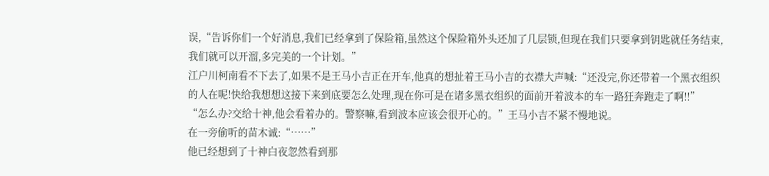误,“告诉你们一个好消息,我们已经拿到了保险箱,虽然这个保险箱外头还加了几层锁,但现在我们只要拿到钥匙就任务结束,我们就可以开溜,多完美的一个计划。”
江户川柯南看不下去了,如果不是王马小吉正在开车,他真的想扯着王马小吉的衣襟大声喊:“还没完,你还带着一个黑衣组织的人在呢!快给我想想这接下来到底要怎么处理,现在你可是在诸多黑衣组织的面前开着波本的车一路狂奔跑走了啊!!”
“怎么办?交给十神,他会看着办的。警察嘛,看到波本应该会很开心的。”王马小吉不紧不慢地说。
在一旁偷听的苗木诚:“……”
他已经想到了十神白夜忽然看到那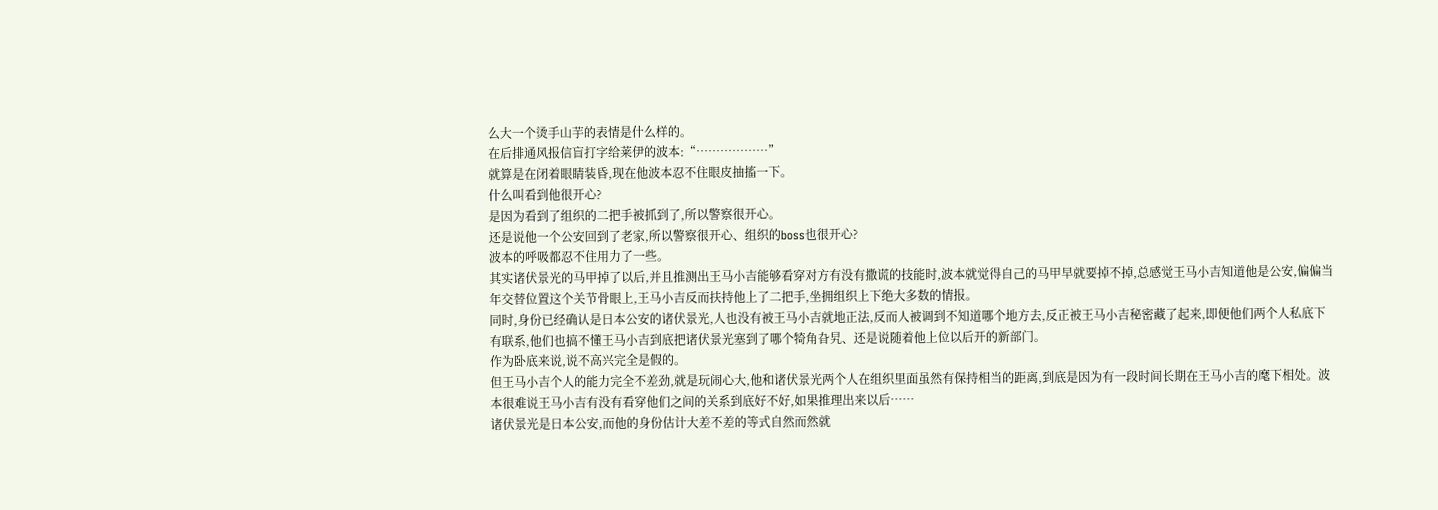么大一个烫手山芋的表情是什么样的。
在后排通风报信盲打字给莱伊的波本:“………………”
就算是在闭着眼睛装昏,现在他波本忍不住眼皮抽搐一下。
什么叫看到他很开心?
是因为看到了组织的二把手被抓到了,所以警察很开心。
还是说他一个公安回到了老家,所以警察很开心、组织的boss也很开心?
波本的呼吸都忍不住用力了一些。
其实诸伏景光的马甲掉了以后,并且推测出王马小吉能够看穿对方有没有撒谎的技能时,波本就觉得自己的马甲早就要掉不掉,总感觉王马小吉知道他是公安,偏偏当年交替位置这个关节骨眼上,王马小吉反而扶持他上了二把手,坐拥组织上下绝大多数的情报。
同时,身份已经确认是日本公安的诸伏景光,人也没有被王马小吉就地正法,反而人被调到不知道哪个地方去,反正被王马小吉秘密藏了起来,即便他们两个人私底下有联系,他们也搞不懂王马小吉到底把诸伏景光塞到了哪个犄角旮旯、还是说随着他上位以后开的新部门。
作为卧底来说,说不高兴完全是假的。
但王马小吉个人的能力完全不差劲,就是玩闹心大,他和诸伏景光两个人在组织里面虽然有保持相当的距离,到底是因为有一段时间长期在王马小吉的麾下相处。波本很难说王马小吉有没有看穿他们之间的关系到底好不好,如果推理出来以后……
诸伏景光是日本公安,而他的身份估计大差不差的等式自然而然就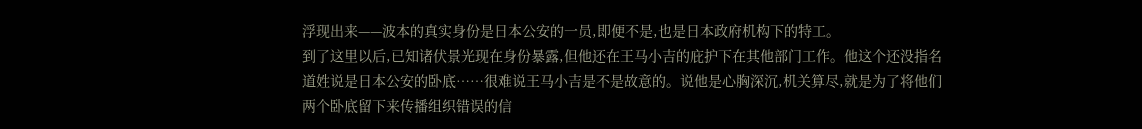浮现出来——波本的真实身份是日本公安的一员,即便不是,也是日本政府机构下的特工。
到了这里以后,已知诸伏景光现在身份暴露,但他还在王马小吉的庇护下在其他部门工作。他这个还没指名道姓说是日本公安的卧底……很难说王马小吉是不是故意的。说他是心胸深沉,机关算尽,就是为了将他们两个卧底留下来传播组织错误的信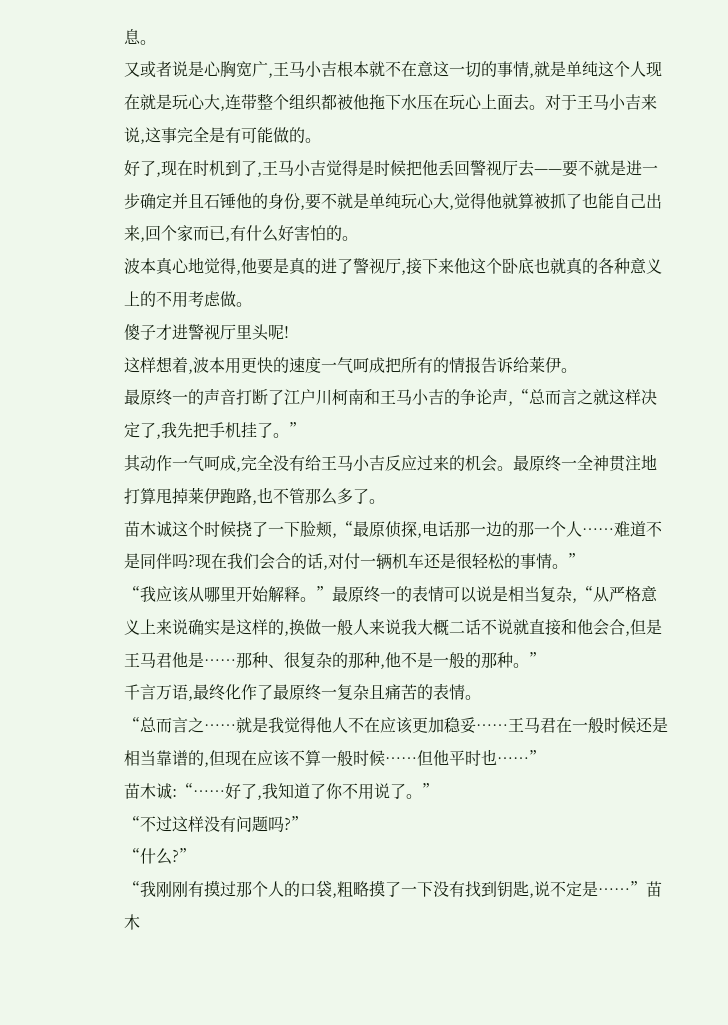息。
又或者说是心胸宽广,王马小吉根本就不在意这一切的事情,就是单纯这个人现在就是玩心大,连带整个组织都被他拖下水压在玩心上面去。对于王马小吉来说,这事完全是有可能做的。
好了,现在时机到了,王马小吉觉得是时候把他丢回警视厅去——要不就是进一步确定并且石锤他的身份,要不就是单纯玩心大,觉得他就算被抓了也能自己出来,回个家而已,有什么好害怕的。
波本真心地觉得,他要是真的进了警视厅,接下来他这个卧底也就真的各种意义上的不用考虑做。
傻子才进警视厅里头呢!
这样想着,波本用更快的速度一气呵成把所有的情报告诉给莱伊。
最原终一的声音打断了江户川柯南和王马小吉的争论声,“总而言之就这样决定了,我先把手机挂了。”
其动作一气呵成,完全没有给王马小吉反应过来的机会。最原终一全神贯注地打算甩掉莱伊跑路,也不管那么多了。
苗木诚这个时候挠了一下脸颊,“最原侦探,电话那一边的那一个人……难道不是同伴吗?现在我们会合的话,对付一辆机车还是很轻松的事情。”
“我应该从哪里开始解释。”最原终一的表情可以说是相当复杂,“从严格意义上来说确实是这样的,换做一般人来说我大概二话不说就直接和他会合,但是王马君他是……那种、很复杂的那种,他不是一般的那种。”
千言万语,最终化作了最原终一复杂且痛苦的表情。
“总而言之……就是我觉得他人不在应该更加稳妥……王马君在一般时候还是相当靠谱的,但现在应该不算一般时候……但他平时也……”
苗木诚:“……好了,我知道了你不用说了。”
“不过这样没有问题吗?”
“什么?”
“我刚刚有摸过那个人的口袋,粗略摸了一下没有找到钥匙,说不定是……”苗木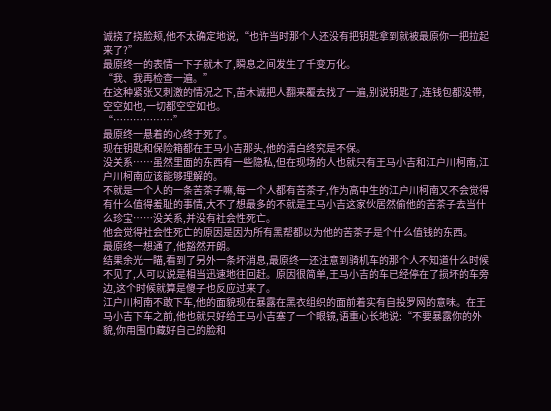诚挠了挠脸颊,他不太确定地说,“也许当时那个人还没有把钥匙拿到就被最原你一把拉起来了?”
最原终一的表情一下子就木了,瞬息之间发生了千变万化。
“我、我再检查一遍。”
在这种紧张又刺激的情况之下,苗木诚把人翻来覆去找了一遍,别说钥匙了,连钱包都没带,空空如也,一切都空空如也。
“………………”
最原终一悬着的心终于死了。
现在钥匙和保险箱都在王马小吉那头,他的清白终究是不保。
没关系……虽然里面的东西有一些隐私,但在现场的人也就只有王马小吉和江户川柯南,江户川柯南应该能够理解的。
不就是一个人的一条苦茶子嘛,每一个人都有苦茶子,作为高中生的江户川柯南又不会觉得有什么值得羞耻的事情,大不了想最多的不就是王马小吉这家伙居然偷他的苦茶子去当什么珍宝……没关系,并没有社会性死亡。
他会觉得社会性死亡的原因是因为所有黑帮都以为他的苦茶子是个什么值钱的东西。
最原终一想通了,他豁然开朗。
结果余光一瞄,看到了另外一条坏消息,最原终一还注意到骑机车的那个人不知道什么时候不见了,人可以说是相当迅速地往回赶。原因很简单,王马小吉的车已经停在了损坏的车旁边,这个时候就算是傻子也反应过来了。
江户川柯南不敢下车,他的面貌现在暴露在黑衣组织的面前着实有自投罗网的意味。在王马小吉下车之前,他也就只好给王马小吉塞了一个眼镜,语重心长地说:“不要暴露你的外貌,你用围巾藏好自己的脸和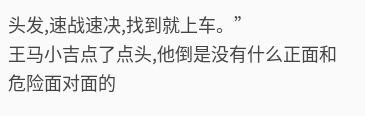头发,速战速决,找到就上车。”
王马小吉点了点头,他倒是没有什么正面和危险面对面的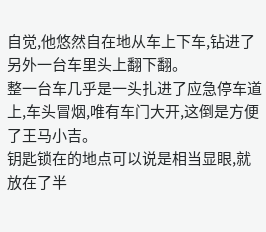自觉,他悠然自在地从车上下车,钻进了另外一台车里头上翻下翻。
整一台车几乎是一头扎进了应急停车道上,车头冒烟,唯有车门大开,这倒是方便了王马小吉。
钥匙锁在的地点可以说是相当显眼,就放在了半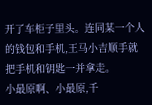开了车柜子里头。连同某一个人的钱包和手机,王马小吉顺手就把手机和钥匙一并拿走。
小最原啊、小最原,千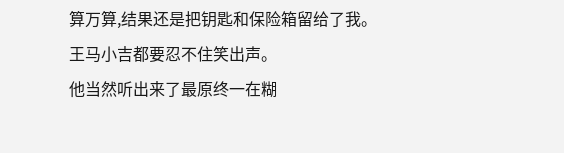算万算,结果还是把钥匙和保险箱留给了我。
王马小吉都要忍不住笑出声。
他当然听出来了最原终一在糊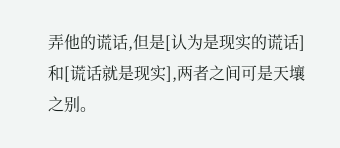弄他的谎话,但是[认为是现实的谎话]和[谎话就是现实],两者之间可是天壤之别。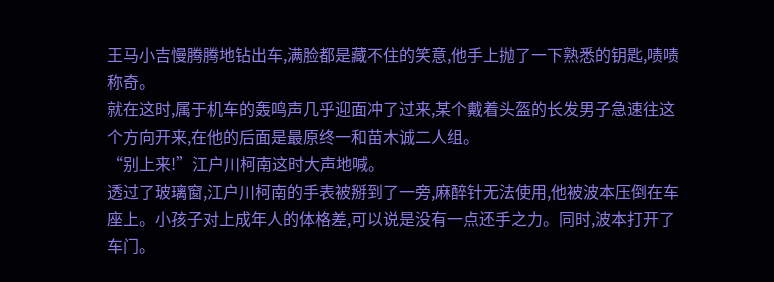王马小吉慢腾腾地钻出车,满脸都是藏不住的笑意,他手上抛了一下熟悉的钥匙,啧啧称奇。
就在这时,属于机车的轰鸣声几乎迎面冲了过来,某个戴着头盔的长发男子急速往这个方向开来,在他的后面是最原终一和苗木诚二人组。
“别上来!”江户川柯南这时大声地喊。
透过了玻璃窗,江户川柯南的手表被掰到了一旁,麻醉针无法使用,他被波本压倒在车座上。小孩子对上成年人的体格差,可以说是没有一点还手之力。同时,波本打开了车门。